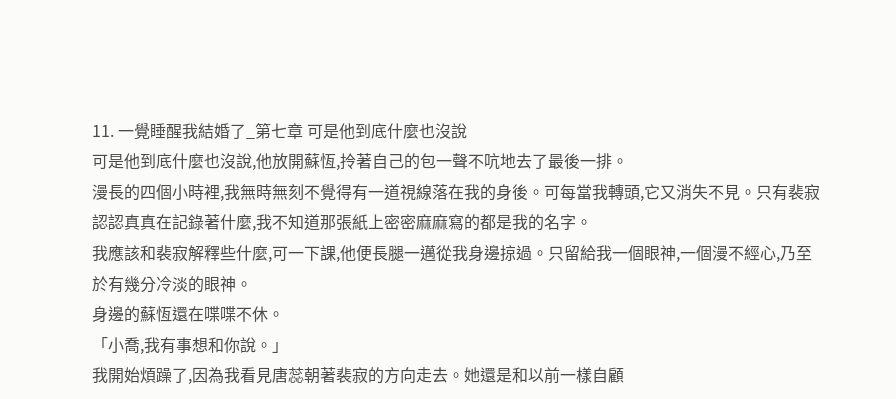11. 一覺睡醒我結婚了_第七章 可是他到底什麼也沒說
可是他到底什麼也沒說,他放開蘇恆,拎著自己的包一聲不吭地去了最後一排。
漫長的四個小時裡,我無時無刻不覺得有一道視線落在我的身後。可每當我轉頭,它又消失不見。只有裴寂認認真真在記錄著什麼,我不知道那張紙上密密麻麻寫的都是我的名字。
我應該和裴寂解釋些什麼,可一下課,他便長腿一邁從我身邊掠過。只留給我一個眼神,一個漫不經心,乃至於有幾分冷淡的眼神。
身邊的蘇恆還在喋喋不休。
「小喬,我有事想和你說。」
我開始煩躁了,因為我看見唐蕊朝著裴寂的方向走去。她還是和以前一樣自顧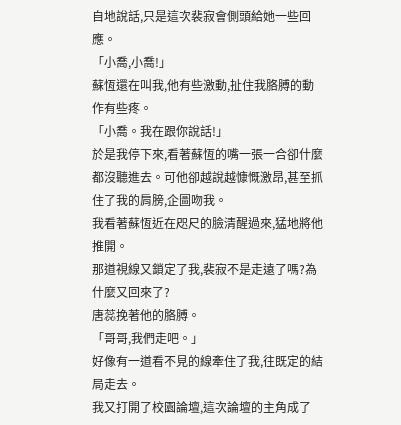自地說話,只是這次裴寂會側頭給她一些回應。
「小喬,小喬!」
蘇恆還在叫我,他有些激動,扯住我胳膊的動作有些疼。
「小喬。我在跟你說話!」
於是我停下來,看著蘇恆的嘴一張一合卻什麼都沒聽進去。可他卻越說越慷慨激昂,甚至抓住了我的肩膀,企圖吻我。
我看著蘇恆近在咫尺的臉清醒過來,猛地將他推開。
那道視線又鎖定了我,裴寂不是走遠了嗎?為什麼又回來了?
唐蕊挽著他的胳膊。
「哥哥,我們走吧。」
好像有一道看不見的線牽住了我,往既定的結局走去。
我又打開了校園論壇,這次論壇的主角成了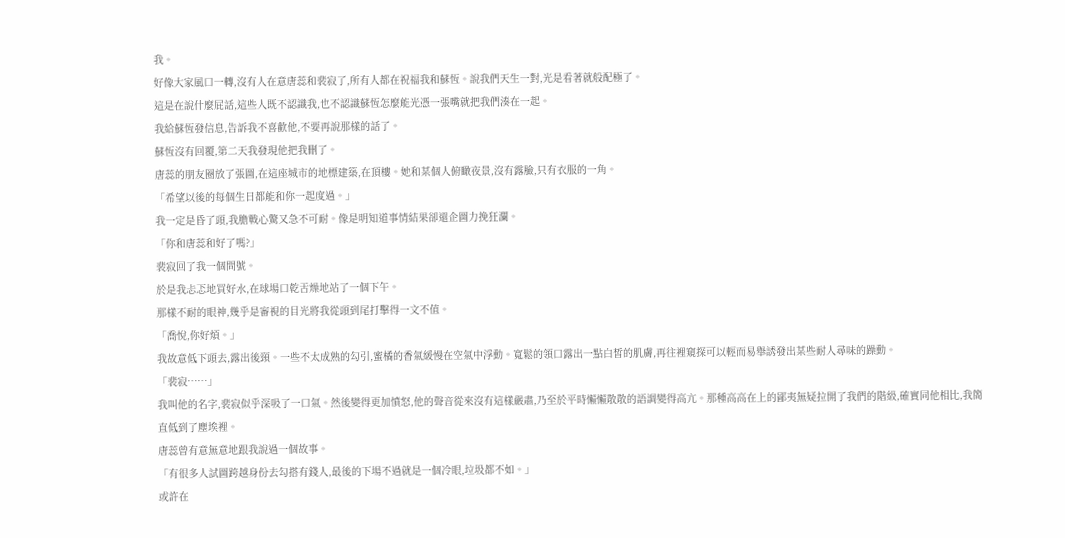我。
好像大家風口一轉,沒有人在意唐蕊和裴寂了,所有人都在祝福我和蘇恆。說我們天生一對,光是看著就般配極了。
這是在說什麼屁話,這些人既不認識我,也不認識蘇恆怎麼能光憑一張嘴就把我們湊在一起。
我給蘇恆發信息,告訴我不喜歡他,不要再說那樣的話了。
蘇恆沒有回覆,第二天我發現他把我刪了。
唐蕊的朋友圈放了張圖,在這座城市的地標建築,在頂樓。她和某個人俯瞰夜景,沒有露臉,只有衣服的一角。
「希望以後的每個生日都能和你一起度過。」
我一定是昏了頭,我膽戰心驚又急不可耐。像是明知道事情結果卻還企圖力挽狂瀾。
「你和唐蕊和好了嗎?」
裴寂回了我一個問號。
於是我忐忑地買好水,在球場口乾舌燥地站了一個下午。
那樣不耐的眼神,幾乎是審視的目光將我從頭到尾打擊得一文不值。
「喬悅,你好煩。」
我故意低下頭去,露出後頸。一些不太成熟的勾引,蜜橘的香氣緩慢在空氣中浮動。寬鬆的領口露出一點白皙的肌膚,再往裡窺探可以輕而易舉誘發出某些耐人尋味的躁動。
「裴寂……」
我叫他的名字,裴寂似乎深吸了一口氣。然後變得更加憤怒,他的聲音從來沒有這樣嚴肅,乃至於平時懶懶散散的語調變得高亢。那種高高在上的鄙夷無疑拉開了我們的階級,確實同他相比,我簡直低到了塵埃裡。
唐蕊曾有意無意地跟我說過一個故事。
「有很多人試圖跨越身份去勾搭有錢人,最後的下場不過就是一個冷眼,垃圾都不如。」
或許在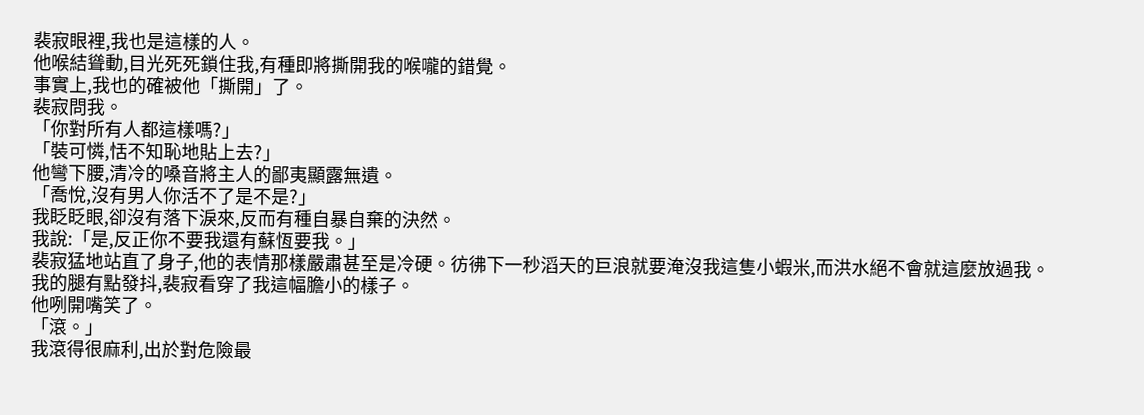裴寂眼裡,我也是這樣的人。
他喉結聳動,目光死死鎖住我,有種即將撕開我的喉嚨的錯覺。
事實上,我也的確被他「撕開」了。
裴寂問我。
「你對所有人都這樣嗎?」
「裝可憐,恬不知恥地貼上去?」
他彎下腰,清冷的嗓音將主人的鄙夷顯露無遺。
「喬悅,沒有男人你活不了是不是?」
我眨眨眼,卻沒有落下淚來,反而有種自暴自棄的決然。
我說:「是,反正你不要我還有蘇恆要我。」
裴寂猛地站直了身子,他的表情那樣嚴肅甚至是冷硬。彷彿下一秒滔天的巨浪就要淹沒我這隻小蝦米,而洪水絕不會就這麼放過我。
我的腿有點發抖,裴寂看穿了我這幅膽小的樣子。
他咧開嘴笑了。
「滾。」
我滾得很麻利,出於對危險最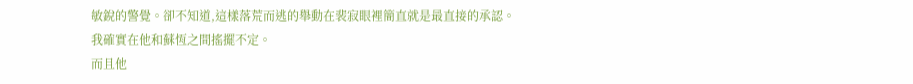敏銳的警覺。卻不知道,這樣落荒而逃的舉動在裴寂眼裡簡直就是最直接的承認。
我確實在他和蘇恆之間搖擺不定。
而且他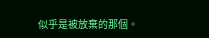似乎是被放棄的那個。